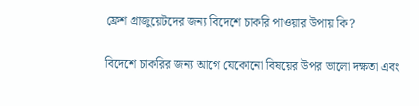ফ্রেশ গ্রাজুয়েটদের জন্য বিদেশে চাকরি পাওয়ার উপায় কি?

বিদেশে চাকরির জন্য আগে যেকোনো বিষয়ের উপর ভালো দক্ষতা এবং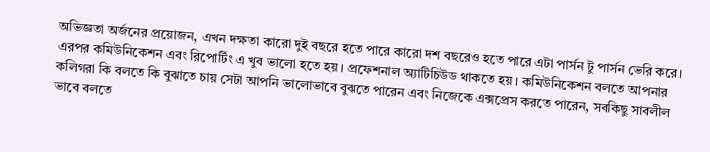অভিজ্ঞতা অর্জনের প্রয়োজন, এখন দক্ষতা কারো দুই বছরে হতে পারে কারো দশ বছরেও হতে পারে এটা পার্সন টু পার্সন ভেরি করে। এরপর কমিউনিকেশন এবং রিপোর্টিং এ খুব ভালো হতে হয়। প্রফেশনাল অ্যাটিচিউড থাকতে হয়। কমিউনিকেশন বলতে আপনার কলিগরা কি বলতে কি বুঝাতে চায় সেটা আপনি ভালোভাবে বুঝতে পারেন এবং নিজেকে এক্সপ্রেস করতে পারেন, সবকিছু সাবলীল ভাবে বলতে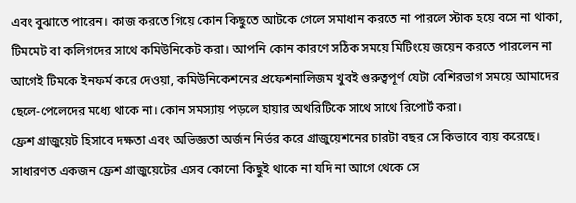এবং বুঝাতে পারেন। কাজ করতে গিয়ে কোন কিছুতে আটকে গেলে সমাধান করতে না পারলে স্টাক হয়ে বসে না থাকা, টিমমেট বা কলিগদের সাথে কমিউনিকেট করা। আপনি কোন কারণে সঠিক সময়ে মিটিংয়ে জয়েন করতে পারলেন না আগেই টিমকে ইনফর্ম করে দেওয়া, কমিউনিকেশনের প্রফেশনালিজম খুবই গুরুত্বপূর্ণ যেটা বেশিরভাগ সময়ে আমাদের ছেলে-পেলেদের মধ্যে থাকে না। কোন সমস্যায় পড়লে হায়ার অথরিটিকে সাথে সাথে রিপোর্ট করা।
ফ্রেশ গ্রাজুয়েট হিসাবে দক্ষতা এবং অভিজ্ঞতা অর্জন নির্ভর করে গ্রাজুয়েশনের চারটা বছর সে কিভাবে ব্যয় করেছে। সাধারণত একজন ফ্রেশ গ্রাজুয়েটের এসব কোনো কিছুই থাকে না যদি না আগে থেকে সে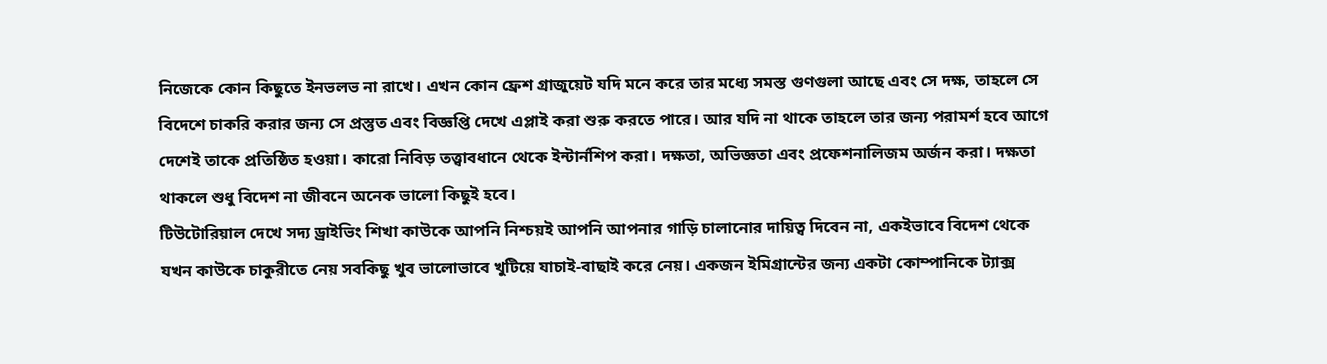নিজেকে কোন কিছুতে ইনভলভ না রাখে। এখন কোন ফ্রেশ গ্রাজুয়েট যদি মনে করে তার মধ্যে সমস্ত গুণগুলা আছে এবং সে দক্ষ, তাহলে সে বিদেশে চাকরি করার জন্য সে প্রস্তুত এবং বিজ্ঞপ্তি দেখে এপ্লাই করা শুরু করতে পারে। আর যদি না থাকে তাহলে তার জন্য পরামর্শ হবে আগে দেশেই তাকে প্রতিষ্ঠিত হওয়া। কারো নিবিড় তত্ত্বাবধানে থেকে ইন্টার্নশিপ করা। দক্ষতা, অভিজ্ঞতা এবং প্রফেশনালিজম অর্জন করা। দক্ষতা থাকলে শুধু বিদেশ না জীবনে অনেক ভালো কিছুই হবে।
টিউটোরিয়াল দেখে সদ্য ড্রাইভিং শিখা কাউকে আপনি নিশ্চয়ই আপনি আপনার গাড়ি চালানোর দায়িত্ব দিবেন না, একইভাবে বিদেশ থেকে যখন কাউকে চাকুরীতে নেয় সবকিছু খুব ভালোভাবে খুটিয়ে যাচাই-বাছাই করে নেয়। একজন ইমিগ্রান্টের জন্য একটা কোম্পানিকে ট্যাক্স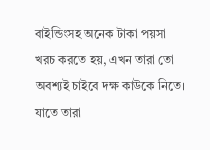বাইন্ডিংসহ অনেক টাকা পয়সা খরচ করতে হয়, এখন তারা তো অবশ্যই চাইবে দক্ষ কাউকে নিতে। যাতে তারা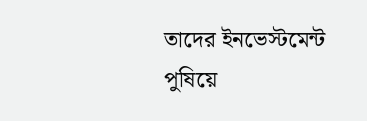তাদের ইনভেস্টমেন্ট পুষিয়ে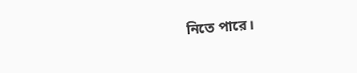নিতে পারে।